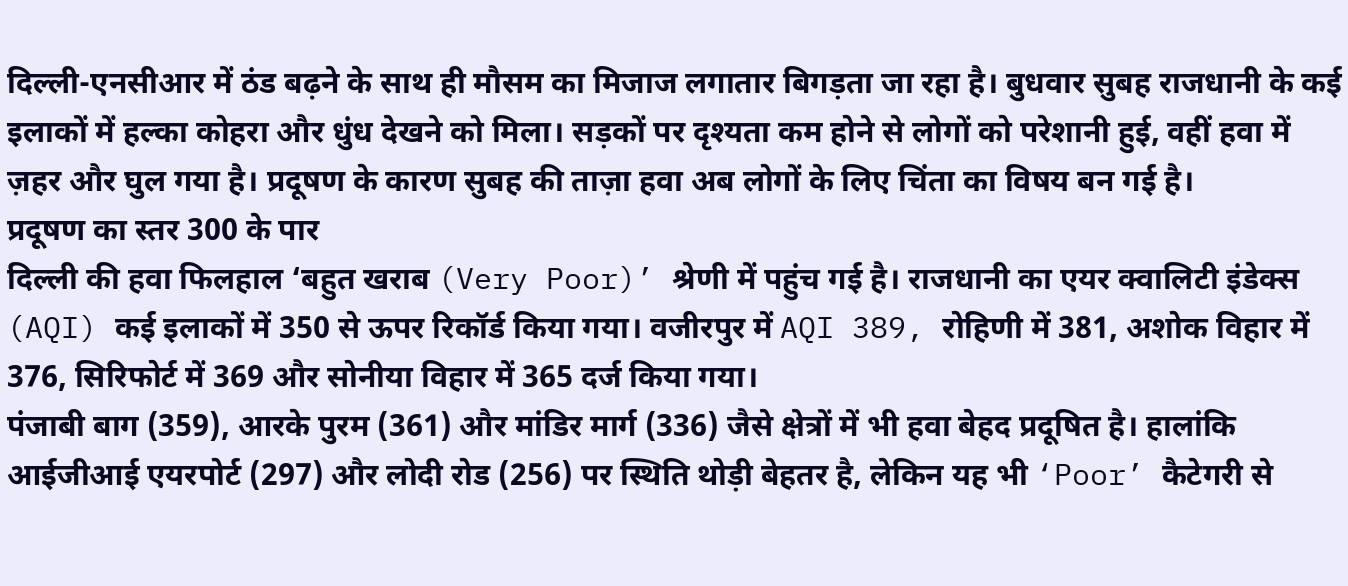दिल्ली-एनसीआर में ठंड बढ़ने के साथ ही मौसम का मिजाज लगातार बिगड़ता जा रहा है। बुधवार सुबह राजधानी के कई इलाकों में हल्का कोहरा और धुंध देखने को मिला। सड़कों पर दृश्यता कम होने से लोगों को परेशानी हुई, वहीं हवा में ज़हर और घुल गया है। प्रदूषण के कारण सुबह की ताज़ा हवा अब लोगों के लिए चिंता का विषय बन गई है।
प्रदूषण का स्तर 300 के पार
दिल्ली की हवा फिलहाल ‘बहुत खराब (Very Poor)’ श्रेणी में पहुंच गई है। राजधानी का एयर क्वालिटी इंडेक्स (AQI) कई इलाकों में 350 से ऊपर रिकॉर्ड किया गया। वजीरपुर में AQI 389, रोहिणी में 381, अशोक विहार में 376, सिरिफोर्ट में 369 और सोनीया विहार में 365 दर्ज किया गया।
पंजाबी बाग (359), आरके पुरम (361) और मांडिर मार्ग (336) जैसे क्षेत्रों में भी हवा बेहद प्रदूषित है। हालांकि आईजीआई एयरपोर्ट (297) और लोदी रोड (256) पर स्थिति थोड़ी बेहतर है, लेकिन यह भी ‘Poor’ कैटेगरी से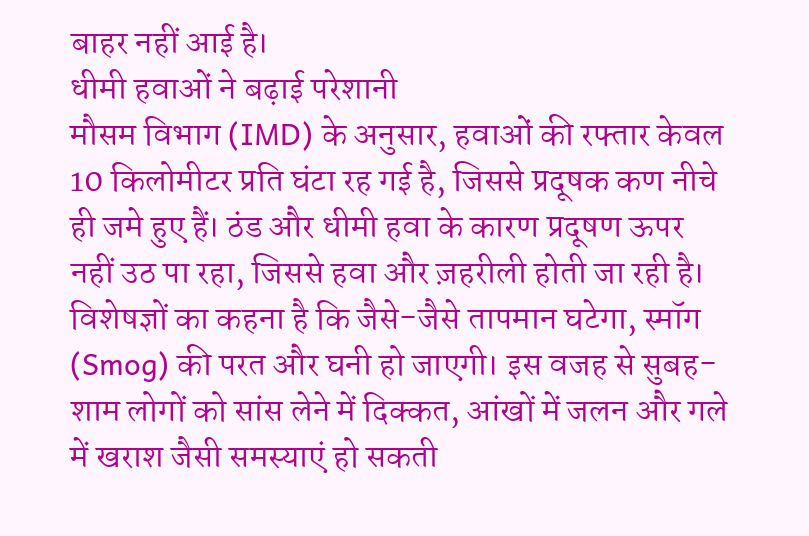बाहर नहीं आई है।
धीमी हवाओं ने बढ़ाई परेशानी
मौसम विभाग (IMD) के अनुसार, हवाओं की रफ्तार केवल 10 किलोमीटर प्रति घंटा रह गई है, जिससे प्रदूषक कण नीचे ही जमे हुए हैं। ठंड और धीमी हवा के कारण प्रदूषण ऊपर नहीं उठ पा रहा, जिससे हवा और ज़हरीली होती जा रही है।
विशेषज्ञों का कहना है कि जैसे-जैसे तापमान घटेगा, स्मॉग (Smog) की परत और घनी हो जाएगी। इस वजह से सुबह-शाम लोगों को सांस लेने में दिक्कत, आंखों में जलन और गले में खराश जैसी समस्याएं हो सकती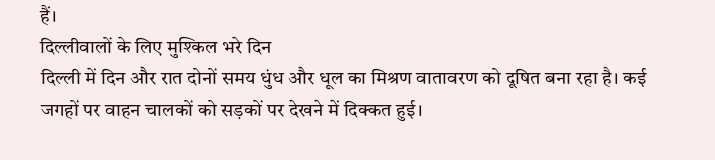हैं।
दिल्लीवालों के लिए मुश्किल भरे दिन
दिल्ली में दिन और रात दोनों समय धुंध और धूल का मिश्रण वातावरण को दूषित बना रहा है। कई जगहों पर वाहन चालकों को सड़कों पर देखने में दिक्कत हुई।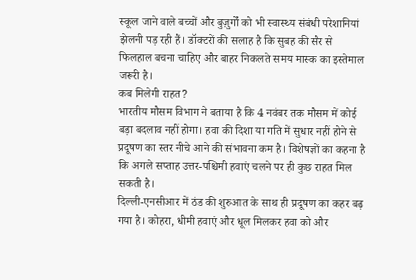स्कूल जाने वाले बच्चों और बुज़ुर्गों को भी स्वास्थ्य संबंधी परेशानियां झेलनी पड़ रही हैं। डॉक्टरों की सलाह है कि सुबह की सैर से फिलहाल बचना चाहिए और बाहर निकलते समय मास्क का इस्तेमाल जरूरी है।
कब मिलेगी राहत?
भारतीय मौसम विभाग ने बताया है कि 4 नवंबर तक मौसम में कोई बड़ा बदलाव नहीं होगा। हवा की दिशा या गति में सुधार नहीं होने से प्रदूषण का स्तर नीचे आने की संभावना कम है। विशेषज्ञों का कहना है कि अगले सप्ताह उत्तर-पश्चिमी हवाएं चलने पर ही कुछ राहत मिल सकती है।
दिल्ली-एनसीआर में ठंड की शुरुआत के साथ ही प्रदूषण का कहर बढ़ गया है। कोहरा, धीमी हवाएं और धूल मिलकर हवा को और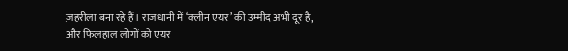ज़हरीला बना रहे हैं। राजधानी में ‘क्लीन एयर’ की उम्मीद अभी दूर है, और फिलहाल लोगों को एयर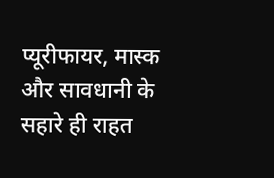प्यूरीफायर, मास्क और सावधानी के सहारे ही राहत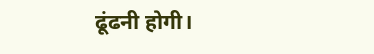ढूंढनी होगी।